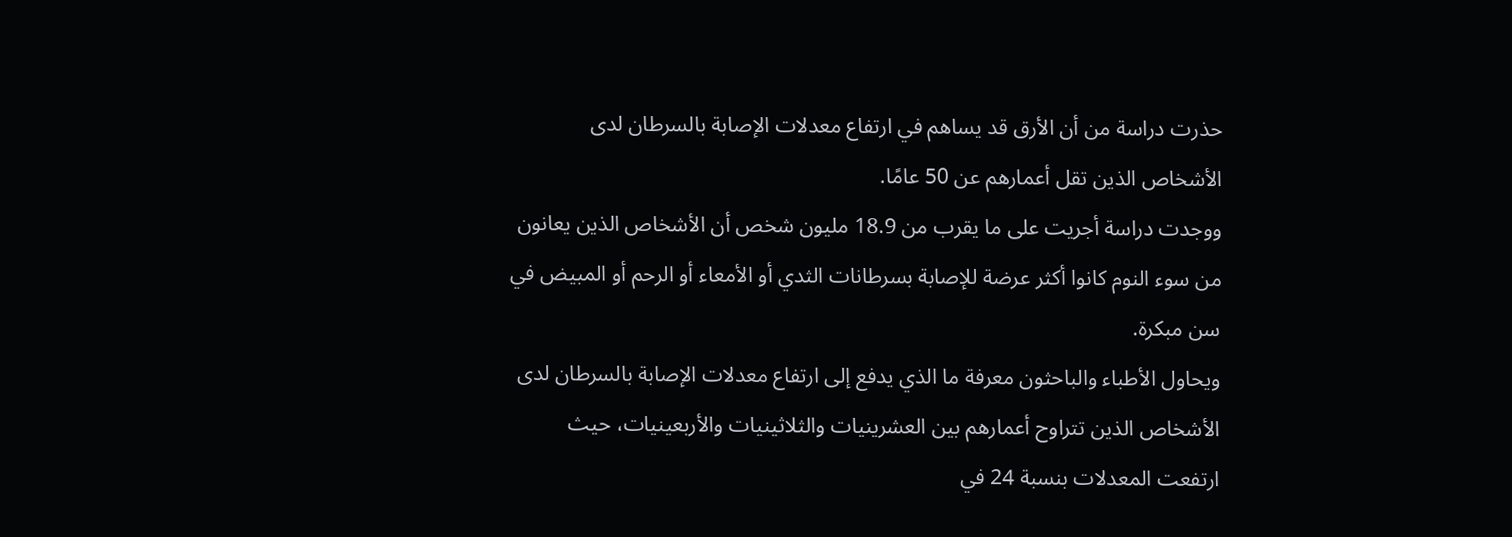حذرت دراسة من أن الأرق قد يساهم في ارتفاع معدلات الإصابة بالسرطان لدى الأشخاص الذين تقل أعمارهم عن 50 عامًا.
ووجدت دراسة أجريت على ما يقرب من 18.9 مليون شخص أن الأشخاص الذين يعانون من سوء النوم كانوا أكثر عرضة للإصابة بسرطانات الثدي أو الأمعاء أو الرحم أو المبيض في سن مبكرة.
ويحاول الأطباء والباحثون معرفة ما الذي يدفع إلى ارتفاع معدلات الإصابة بالسرطان لدى الأشخاص الذين تتراوح أعمارهم بين العشرينيات والثلاثينيات والأربعينيات، حيث ارتفعت المعدلات بنسبة 24 في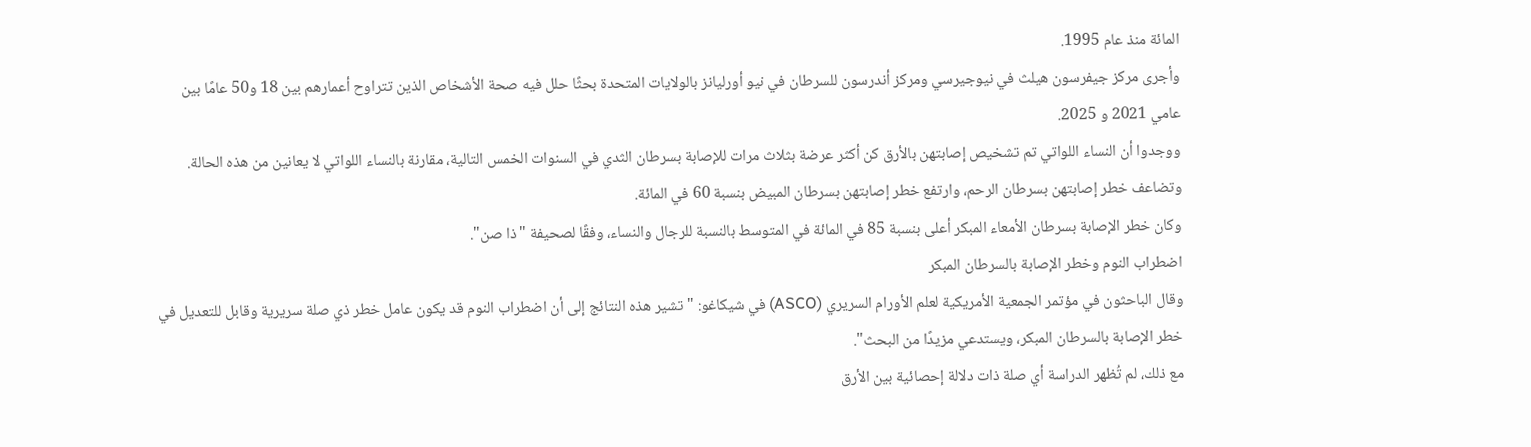المائة منذ عام 1995.
وأجرى مركز جيفرسون هيلث في نيوجيرسي ومركز أندرسون للسرطان في نيو أورليانز بالولايات المتحدة بحثًا حلل فيه صحة الأشخاص الذين تتراوح أعمارهم بين 18 و50 عامًا بين عامي 2021 و 2025.
ووجدوا أن النساء اللواتي تم تشخيص إصابتهن بالأرق كن أكثر عرضة بثلاث مرات للإصابة بسرطان الثدي في السنوات الخمس التالية، مقارنة بالنساء اللواتي لا يعانين من هذه الحالة.
وتضاعف خطر إصابتهن بسرطان الرحم، وارتفع خطر إصابتهن بسرطان المبيض بنسبة 60 في المائة.
وكان خطر الإصابة بسرطان الأمعاء المبكر أعلى بنسبة 85 في المائة في المتوسط بالنسبة للرجال والنساء، وفقًا لصحيفة "ذا صن".
اضطراب النوم وخطر الإصابة بالسرطان المبكر
وقال الباحثون في مؤتمر الجمعية الأمريكية لعلم الأورام السريري (ASCO) في شيكاغو: "تشير هذه النتائج إلى أن اضطراب النوم قد يكون عامل خطر ذي صلة سريرية وقابل للتعديل في خطر الإصابة بالسرطان المبكر، ويستدعي مزيدًا من البحث".
مع ذلك، لم تُظهر الدراسة أي صلة ذات دلالة إحصائية بين الأرق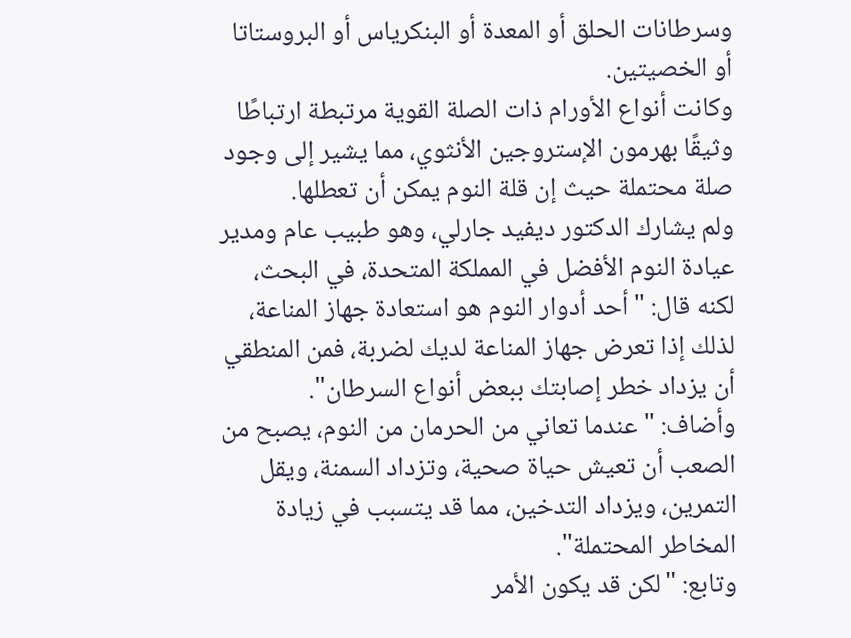وسرطانات الحلق أو المعدة أو البنكرياس أو البروستاتا أو الخصيتين.
وكانت أنواع الأورام ذات الصلة القوية مرتبطة ارتباطًا وثيقًا بهرمون الإستروجين الأنثوي، مما يشير إلى وجود صلة محتملة حيث إن قلة النوم يمكن أن تعطلها.
ولم يشارك الدكتور ديفيد جارلي، وهو طبيب عام ومدير عيادة النوم الأفضل في المملكة المتحدة، في البحث، لكنه قال: "أحد أدوار النوم هو استعادة جهاز المناعة، لذلك إذا تعرض جهاز المناعة لديك لضربة، فمن المنطقي أن يزداد خطر إصابتك ببعض أنواع السرطان".
وأضاف: "عندما تعاني من الحرمان من النوم، يصبح من الصعب أن تعيش حياة صحية، وتزداد السمنة، ويقل التمرين، ويزداد التدخين، مما قد يتسبب في زيادة المخاطر المحتملة".
وتابع: "لكن قد يكون الأمر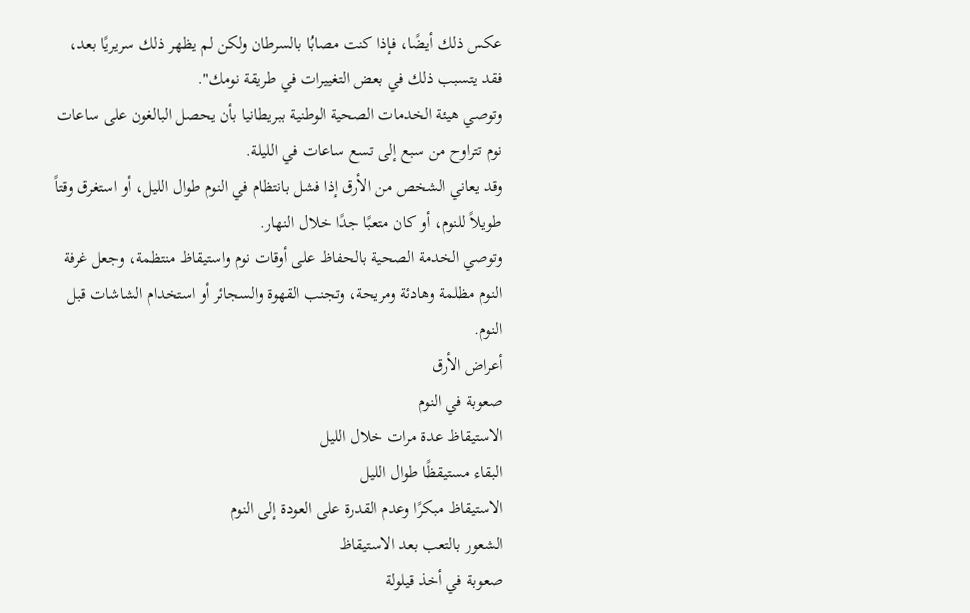عكس ذلك أيضًا، فإذا كنت مصابُا بالسرطان ولكن لم يظهر ذلك سريريًا بعد، فقد يتسبب ذلك في بعض التغييرات في طريقة نومك".
وتوصي هيئة الخدمات الصحية الوطنية ببريطانيا بأن يحصل البالغون على ساعات نوم تتراوح من سبع إلى تسع ساعات في الليلة.
وقد يعاني الشخص من الأرق إذا فشل بانتظام في النوم طوال الليل، أو استغرق وقتاً طويلاً للنوم، أو كان متعبًا جدًا خلال النهار.
وتوصي الخدمة الصحية بالحفاظ على أوقات نوم واستيقاظ منتظمة، وجعل غرفة النوم مظلمة وهادئة ومريحة، وتجنب القهوة والسجائر أو استخدام الشاشات قبل النوم.
أعراض الأرق
صعوبة في النوم
الاستيقاظ عدة مرات خلال الليل
البقاء مستيقظًا طوال الليل
الاستيقاظ مبكرًا وعدم القدرة على العودة إلى النوم
الشعور بالتعب بعد الاستيقاظ
صعوبة في أخذ قيلولة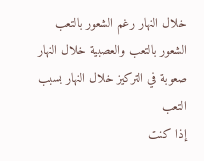خلال النهار رغم الشعور بالتعب
الشعور بالتعب والعصبية خلال النهار
صعوبة في التركيز خلال النهار بسبب التعب
إذا كنت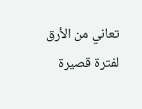تعاني من الأرق لفترة قصيرة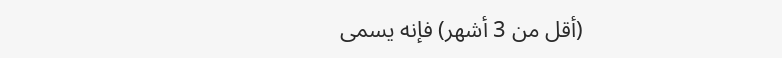(أقل من 3 أشهر) فإنه يسمى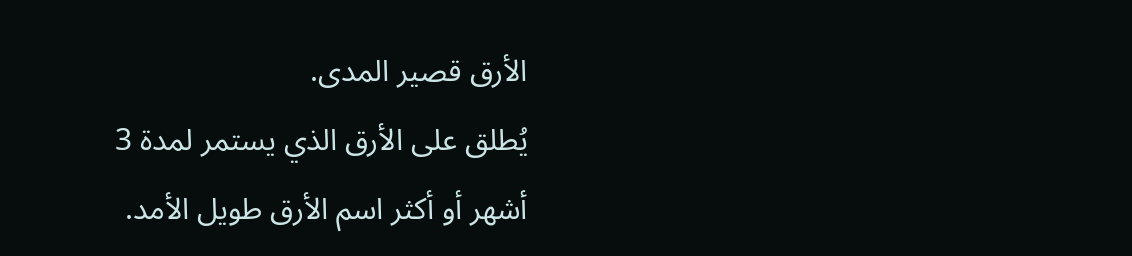الأرق قصير المدى.
يُطلق على الأرق الذي يستمر لمدة 3 أشهر أو أكثر اسم الأرق طويل الأمد.